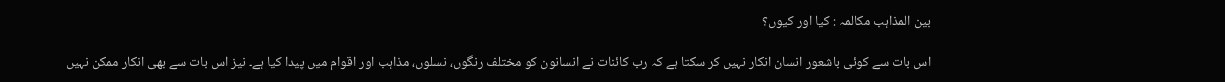بین المذاہب مکالمہ : کیا اور کیوں؟

اس بات سے کوئی باشعور انسان انکار نہیں کر سکتا ہے کہ رب کائنات نے انسانون کو مختلف رنگوں، نسلوں، مذاہب اور اقوام میں پیدا کیا ہے۔ نیز اس بات سے بھی انکار ممکن نہیں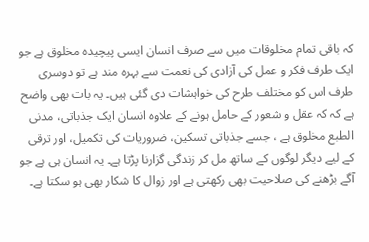کہ باقی تمام مخلوقات میں سے صرف انسان ایسی پیچیدہ مخلوق ہے جو ایک طرف فکر و عمل کی آزادی کی نعمت سے بہرہ مند ہے تو دوسری طرف اس کو مختلف طرح کی خواہشات دی گئی ہیں۔ یہ بات بھی واضح ہے کہ کہ عقل و شعور کے حامل ہونے کے علاوہ انسان ایک جذباتی، مدنی الطبع مخلوق ہے ، جسے جذباتی تسکین، ضروریات کی تکمیل، اور ترقی کے لیے دیگر لوگوں کے ساتھ مل کر زندگی گزارنا پڑتا ہے۔ یہ انسان ہی ہے جو آگے بڑھنے کی صلاحیت بھی رکھتی ہے اور زوال کا شکار بھی ہو سکتا ہے۔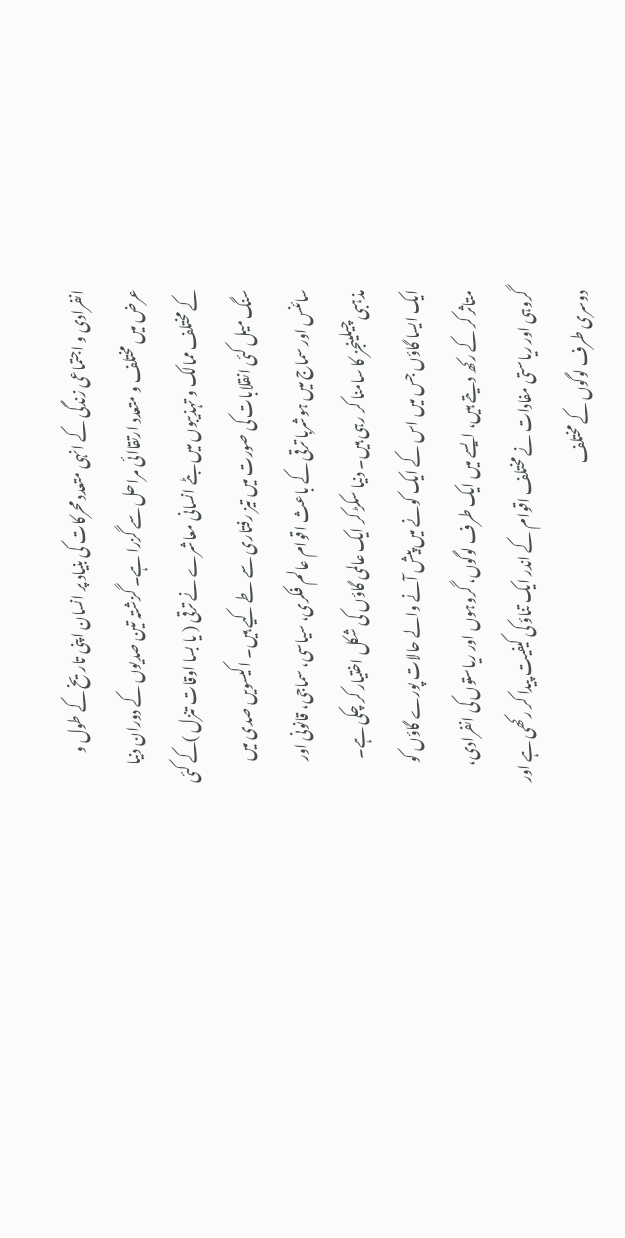انفرادی و اجتماعی زندگی کے انہی متعدد محرکات کی بنیاد پر انسان اپنی تاریخ کے طول و عرض میں مختلف و متعدد ارتقاائی مراحل سے گزرا ہے۔ گزشتہ تین صدیوں کے دوران دنیا کے مختلف ممالک و تہذیبوں میں بٹے انسانی معاشرے نے ترقی ( یا بسا اوقات تنزل )کے کئی سنگ میل کئی انقلابات کی صورت میں تیز رفتاری سے طے کیے ہیں۔ اکیسویں صدی میں سائنس اور سماج میں ہوشربا ترقی کے باعث اقوام عالم فکری، سیاسی، سماجی، قانونی اور مذہبی چیلینجز کا سامنا کر رہی ہیں۔ دنیا سکڑ کر ایک عالمی گاؤں کی شکل اختیار کر چکی ہے۔ ایک ایسا گاؤں جس میں اس کے ایک کونے میں پیش آنے والے حالات پورے گاؤں کو متاثر کر کے رکھ دیتے ہیں، ایسے میں ایک طرف لوگوں، گروہوں اور ریاستوں کی انفرادی، گروہی اور ریاستی مفادات نے مختلف اقوام کے اندر ایک تناؤ کی کیفیت پیدا کر رکھی ہے اور دوسری طرف لوگوں کے مختلف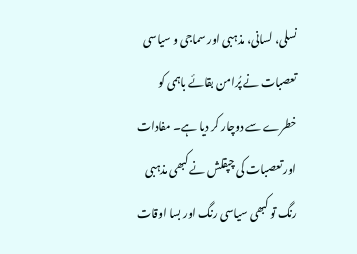نسلی، لسانی، مذہبی اور سماجی و سیاسی تعصبات نے پُرامن بقائے باہمی کو خطرے سے دوچار کر دیا ہے۔ مفادات اور تعصبات کی چپقلش نے کبھی مذہبی رنگ تو کبھی سیاسی رنگ اور بسا اوقات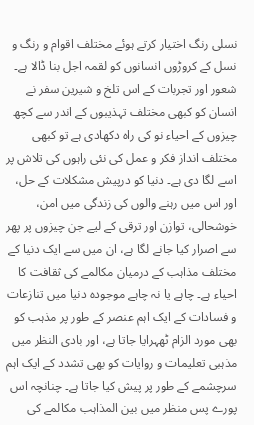نسلی رنگ اختیار کرتے ہوئے مختلف اقوام و رنگ و نسل کے کروڑوں انسانوں کو لقمہ اجل بنا ڈالا ہے۔ شعور اور تجربات کے اس تلخ و شیرین سفر نے انسان کو کبھی مختلف تہذیبوں کے اندر سے کچھ چیزوں کے احیاء نو کی راہ دکھادی ہے تو کبھی مختلف انداز فکر و عمل کی نئی راہوں کی تلاش پر اسے لگا دی ہے۔ دنیا کو درپیش مشکلات کے حل، اور اس میں رہنے والوں کی زندگی میں امن، خوشحالی، توازن اور ترقی کے لیے جن چیزوں پر پھر سے اصرار کیا جانے لگا ہے، ان میں سے ایک دنیا کے مختلف مذاہب کے درمیان مکالمے کی ثقافت کا احیاء ہے۔ چاہے یا نہ چاہے موجودہ دنیا میں تنازعات و فسادات کے ایک اہم عنصر کے طور پر مذہب کو بھی مورد الزام ٹھہرایا جاتا ہے، اور بادی النظر میں مذہبی تعلیمات و روایات کو بھی تشدد کے ایک اہم سرچشمے کے طور پر پیش کیا جاتا ہے۔ چنانچہ اس پورے پس منظر میں بین المذاہب مکالمے کی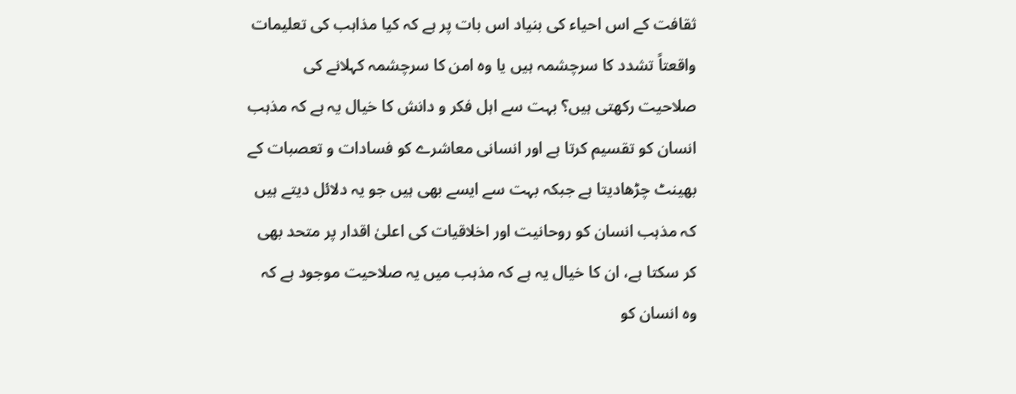ثقافت کے اس احیاء کی بنیاد اس بات پر ہے کہ کیا مذاہب کی تعلیمات واقعتاً تشدد کا سرچشمہ ہیں یا وہ امن کا سرچشمہ کہلانے کی صلاحیت رکھتی ہیں؟ بہت سے اہل فکر و دانش کا خیال یہ ہے کہ مذہب انسان کو تقسیم کرتا ہے اور انسانی معاشرے کو فسادات و تعصبات کے بھینٹ چڑھادیتا ہے جبکہ بہت سے ایسے بھی ہیں جو یہ دلائل دیتے ہیں کہ مذہب انسان کو روحانیت اور اخلاقیات کی اعلیٰ اقدار پر متحد بھی کر سکتا ہے، ان کا خیال یہ ہے کہ مذہب میں یہ صلاحیت موجود ہے کہ وہ انسان کو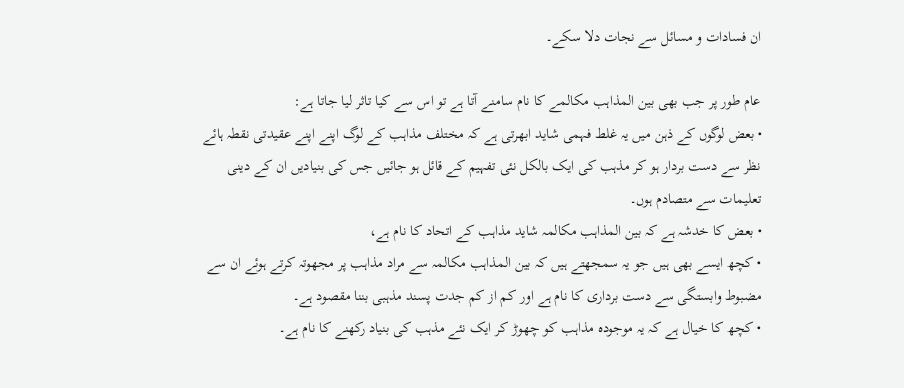ان فسادات و مسائل سے نجات دلا سکے۔

عام طور پر جب بھی بین المذاہب مکالمے کا نام سامنے آتا ہے تو اس سے کیا تاثر لیا جاتا ہے:
• بعض لوگوں کے ذہن میں یہ غلط فہمی شاید ابھرتی ہے کہ مختلف مذاہب کے لوگ اپنے اپنے عقیدتی نقطہ ہائے نظر سے دست بردار ہو کر مذہب کی ایک بالکل نئی تفہیم کے قائل ہو جائیں جس کی بنیادیں ان کے دینی تعلیمات سے متصادم ہوں۔
• بعض کا خدشہ ہے کہ بین المذاہب مکالمہ شاید مذاہب کے اتحاد کا نام ہے،
• کچھ ایسے بھی ہیں جو یہ سمجھتے ہیں کہ بین المذاہب مکالمہ سے مراد مذاہب پر مجھوتہ کرتے ہوئے ان سے مضبوط وابستگی سے دست برداری کا نام ہے اور کم از کم جدت پسند مذہبی بننا مقصود ہے۔
• کچھ کا خیال ہے کہ یہ موجودہ مذاہب کو چھوڑ کر ایک نئے مذہب کی بنیاد رکھنے کا نام ہے۔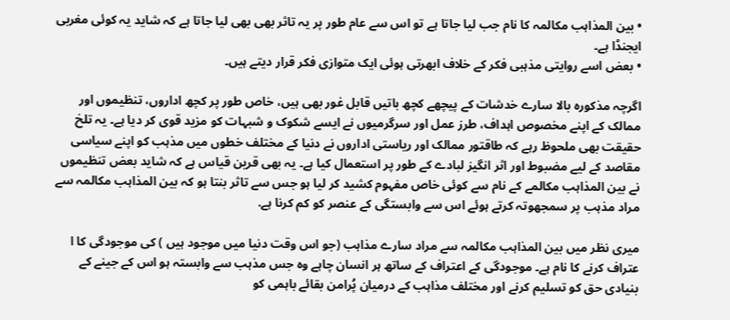• بین المذاہب مکالمہ کا نام جب لیا جاتا ہے تو اس سے عام طور پر یہ تاثر بھی بھی لیا جاتا ہے کہ شاید یہ کوئی مغربی ایجنڈا ہے۔
• بعض اسے روایتی مذہبی فکر کے خلاف ابھرتی ہوئی ایک متوازی فکر قرار دیتے ہیں۔

اگرچہ مذکورہ بالا سارے خدشات کے پیچھے کچھ باتیں قابل غور بھی ہیں، خاص طور پر کچھ اداروں، تنظیموں اور ممالک کے اپنے مخصوص اہداف، طرز عمل اور سرگرمیوں نے ایسے شکوک و شبہات کو مزید قوی کر دیا ہے۔ یہ تلخ حقیقت بھی ملحوظ رہے کہ طاقتور ممالک اور ریاستی اداروں نے دنیا کے مختلف خطوں میں مذہب کو اپنے سیاسی مقاصد کے لیے مضبوط اور اثر انگیز لبادے کے طور پر استعمال کیا ہے۔ یہ بھی قرین قیاس ہے کہ شاید بعض تنظیموں نے بین المذاہب مکالمے کے نام سے کوئی خاص مفہوم کشید کر لیا ہو جس سے تاثر بنتا ہو کہ بین المذاہب مکالمہ سے مراد مذہب پر سمجھوتہ کرتے ہوئے اس سے وابستگی کے عنصر کو کم کرنا ہے.

میری نظر میں بین المذاہب مکالمہ سے مراد سارے مذاہب (جو اس وقت دنیا میں موجود ہیں ) کی موجودگی کا ا عتراف کرنے کا نام ہے۔ موجودگی کے اعتراف کے ساتھ ہر انسان چاہے وہ جس مذہب سے وابستہ ہو اس کے جینے کے بنیادی حق کو تسلیم کرنے اور مختلف مذاہب کے درمیان پُرامن بقائے باہمی کو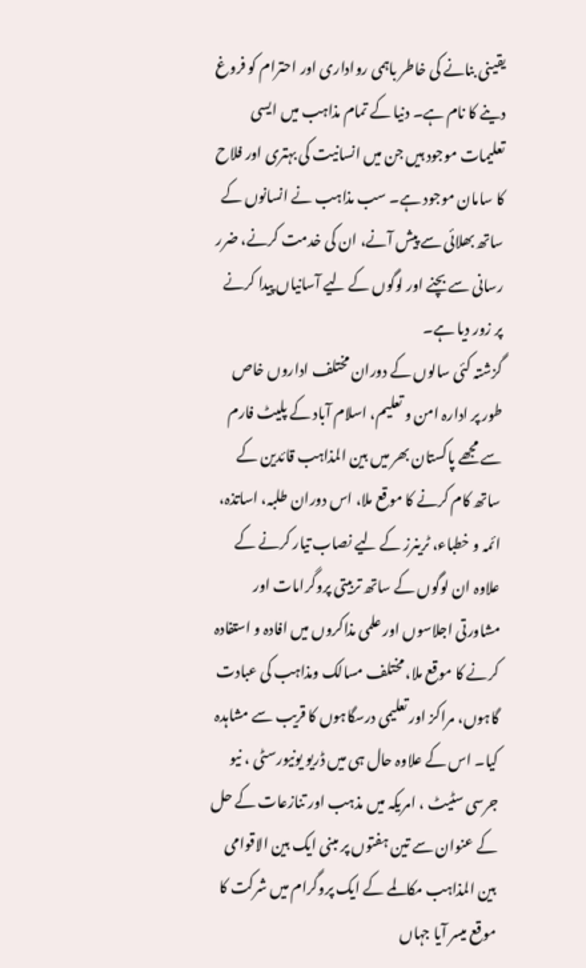یقینی بنانے کی خاطر باہمی رواداری اور احترام کو فروغ دینے کا نام ہے۔ دنیا کے تمام مذاہب میں ایسی تعلیمات موجود ہیں جن میں انسانیت کی بہتری اور فلاح کا سامان موجود ہے۔ سب مذاہب نے انسانوں کے ساتھ بھلائی سے پیش آنے، ان کی خدمت کرنے، ضرر رسانی سے بچنے اور لوگوں کے لیے آسانیاں پیدا کرنے پر زور دیا ہے۔
گزشتہ کئی سالوں کے دوران مختلف اداروں خاص طور پر ادارہ امن و تعلیم، اسلام آباد کے پلیٹ فارم سے مجھے پاکستان بھر میں بین المذاہب قائدین کے ساتھ کام کرنے کا موقع ملا، اس دوران طلبہ، اساتذہ، ائمہ و خطباء، ٹرینرز کے لیے نصاب تیار کرنے کے علاوہ ان لوگوں کے ساتھ تربیتی پروگرامات اور مشاورتی اجلاسوں اور علمی مذاکروں میں افادہ و استفادہ کرنے کا موقع ملا، مختلف مسالک ومذاہب کی عبادت گاہوں، مراکز اور تعلیمی درسگاہوں کا قریب سے مشاہدہ کیا۔ اس کے علاوہ حال ہی میں ڈریو یونیورسٹی ، نیو جرسی سٹیٹ ، امریکہ میں مذہب اور تنازعات کے حل کے عنوان سے تین ہفتوں پر مبنی ایک بین الاقوامی بین المذاہب مکالمے کے ایک پروگرام میں شرکت کا موقع میسر آیا جہاں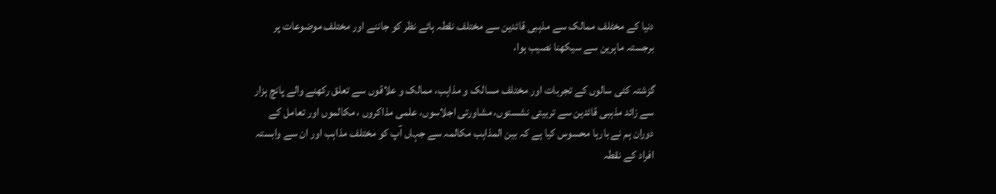دنیا کے مخٹلف ممالک سے مذہبی قائدین سے مختلف نقطہ ہائے نظر کو جاننے اور مختلف موضوعات پر برجستہ ماہرین سے سیکھنا نصیب ہوا،

گزشتہ کئی سالوں کے تجربات اور مختلف مسالک و مذاہب، ممالک و علاقوں سے تعلق رکھنے والے پانچ ہزار سے زائد مذہبی قائدین سے تربیتی نشستوں، مشاورتی اجلاسوں، علمی مذاکروں ، مکالموں اور تعامل کے دوران ہم نے بارہا محسوس کیا ہے کہ بین المذاہب مکالمہ سے جہاں آپ کو مختلف مذاہب اور ان سے وابستہ افراد کے نقطہ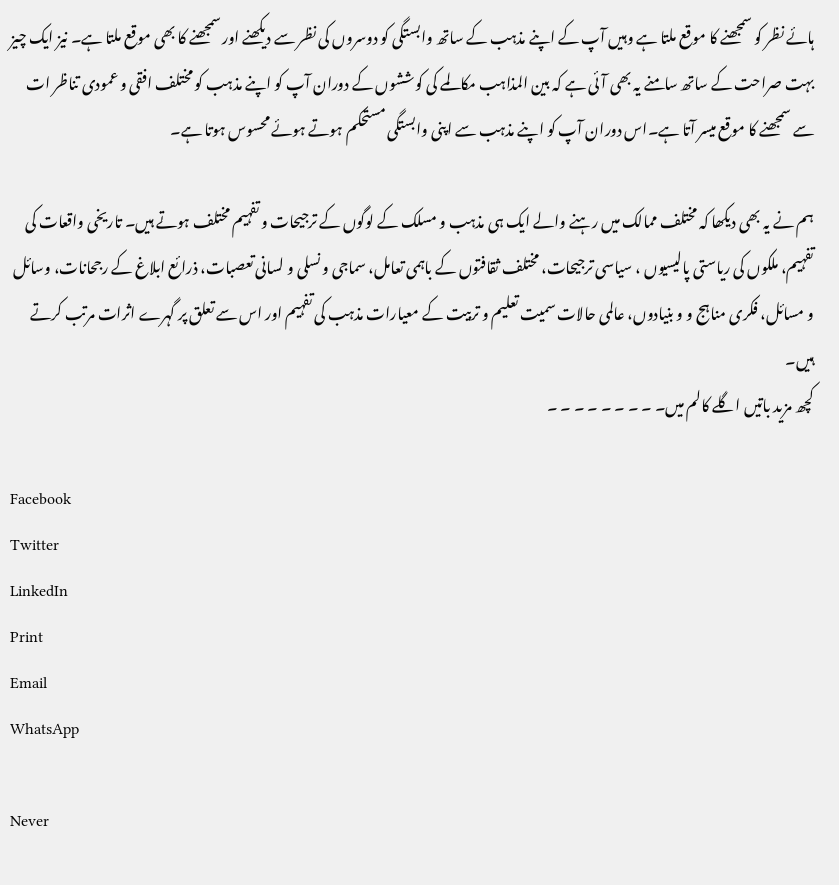ہائے نظر کو سمجھنے کا موقع ملتا ہے وہیں آپ کے اپنے مذہب کے ساتھ وابستگی کو دوسروں کی نظر سے دیکھنے اور سمجھنے کا بھی موقع ملتا ہے۔ نیز ایک چیز بہت صراحت کے ساتھ سامنے یہ بھی آئی ہے کہ بین المذاہب مکالمے کی کوششوں کے دوران آپ کو اپنے مذہب کو مختلف افقی و عمودی تناظر ات سے سمجھنے کا موقع میسر آتا ہے۔اس دوران آپ کو اپنے مذہب سے اپنی وابستگی مستحکم ہوتے ہوئے محسوس ہوتا ہے۔

ہم نے یہ بھی دیکھا کہ مختلف ممالک میں رہنے والے ایک ہی مذہب و مسلک کے لوگوں کے ترجیحات و تفہیم مختلف ہوتے ہیں۔ تاریخی واقعات کی تفہیم، ملکوں کی ریاستی پالیسیوں ، سیاسی ترجیحات، مختلف ثقافتوں کے باہمی تعامل، سماجی و نسلی و لسانی تعصبات، ذرائع ابلاغ کے رجحانات، وسائل و مسائل، فکری مناہج و و بنیادوں، عالمی حالات سمیت تعلیم و تربیت کے معیارات مذہب کی تفہیم اور اس سے تعلق پر گہرے اثرات مرتب کرتے ہیں۔
کچھ مزید باتیں اگلے کالم میں۔ ۔ ۔ ۔ ۔ ۔ ۔ ۔ ۔

Facebook
Twitter
LinkedIn
Print
Email
WhatsApp

Never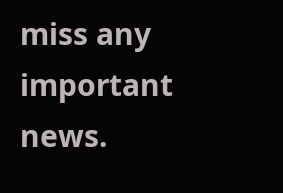miss any important news.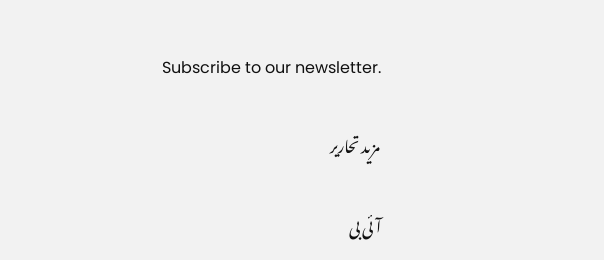Subscribe to our newsletter.

مزید تحاریر

آئی بی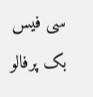سی فیس بک پرفالو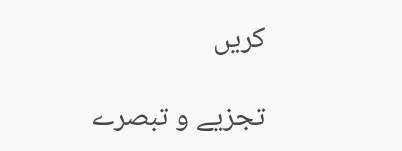کریں

تجزیے و تبصرے